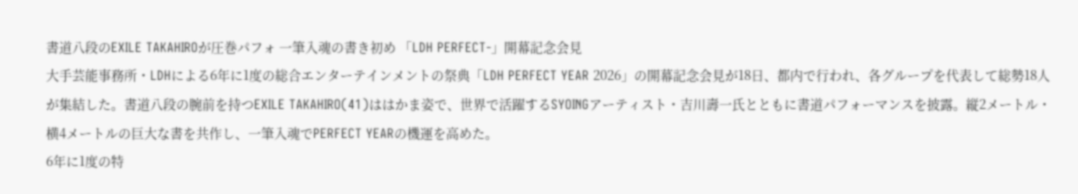書道八段のEXILE TAKAHIROが圧巻パフォ 一筆入魂の書き初め 「LDH PERFECT-」開幕記念会見
大手芸能事務所・LDHによる6年に1度の総合エンターテインメントの祭典「LDH PERFECT YEAR 2026」の開幕記念会見が18日、都内で行われ、各グループを代表して総勢18人が集結した。書道八段の腕前を持つEXILE TAKAHIRO(41)ははかま姿で、世界で活躍するSYOINGアーティスト・吉川壽一氏とともに書道パフォーマンスを披露。縦2メートル・横4メートルの巨大な書を共作し、一筆入魂でPERFECT YEARの機運を高めた。
6年に1度の特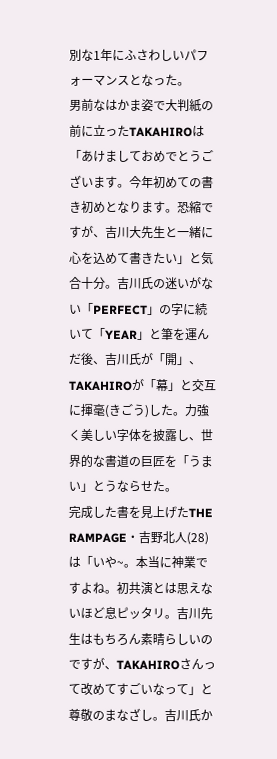別な1年にふさわしいパフォーマンスとなった。
男前なはかま姿で大判紙の前に立ったTAKAHIROは「あけましておめでとうございます。今年初めての書き初めとなります。恐縮ですが、吉川大先生と一緒に心を込めて書きたい」と気合十分。吉川氏の迷いがない「PERFECT」の字に続いて「YEAR」と筆を運んだ後、吉川氏が「開」、TAKAHIROが「幕」と交互に揮毫(きごう)した。力強く美しい字体を披露し、世界的な書道の巨匠を「うまい」とうならせた。
完成した書を見上げたTHE RAMPAGE・吉野北人(28)は「いや~。本当に神業ですよね。初共演とは思えないほど息ピッタリ。吉川先生はもちろん素晴らしいのですが、TAKAHIROさんって改めてすごいなって」と尊敬のまなざし。吉川氏か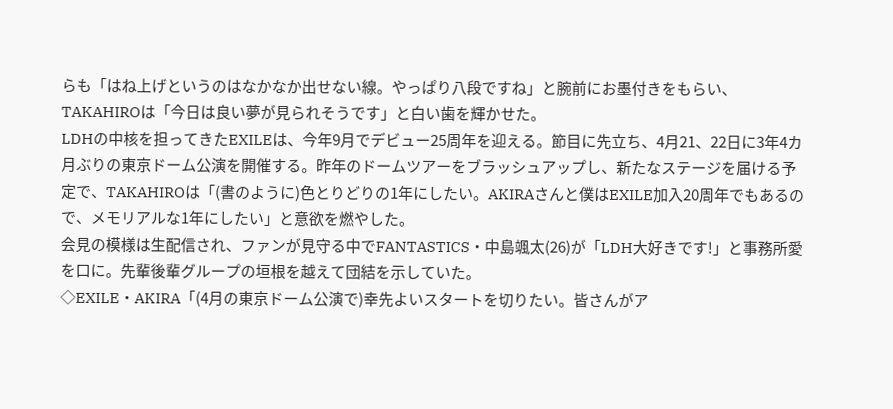らも「はね上げというのはなかなか出せない線。やっぱり八段ですね」と腕前にお墨付きをもらい、TAKAHIROは「今日は良い夢が見られそうです」と白い歯を輝かせた。
LDHの中核を担ってきたEXILEは、今年9月でデビュー25周年を迎える。節目に先立ち、4月21、22日に3年4カ月ぶりの東京ドーム公演を開催する。昨年のドームツアーをブラッシュアップし、新たなステージを届ける予定で、TAKAHIROは「(書のように)色とりどりの1年にしたい。AKIRAさんと僕はEXILE加入20周年でもあるので、メモリアルな1年にしたい」と意欲を燃やした。
会見の模様は生配信され、ファンが見守る中でFANTASTICS・中島颯太(26)が「LDH大好きです!」と事務所愛を口に。先輩後輩グループの垣根を越えて団結を示していた。
◇EXILE・AKIRA「(4月の東京ドーム公演で)幸先よいスタートを切りたい。皆さんがア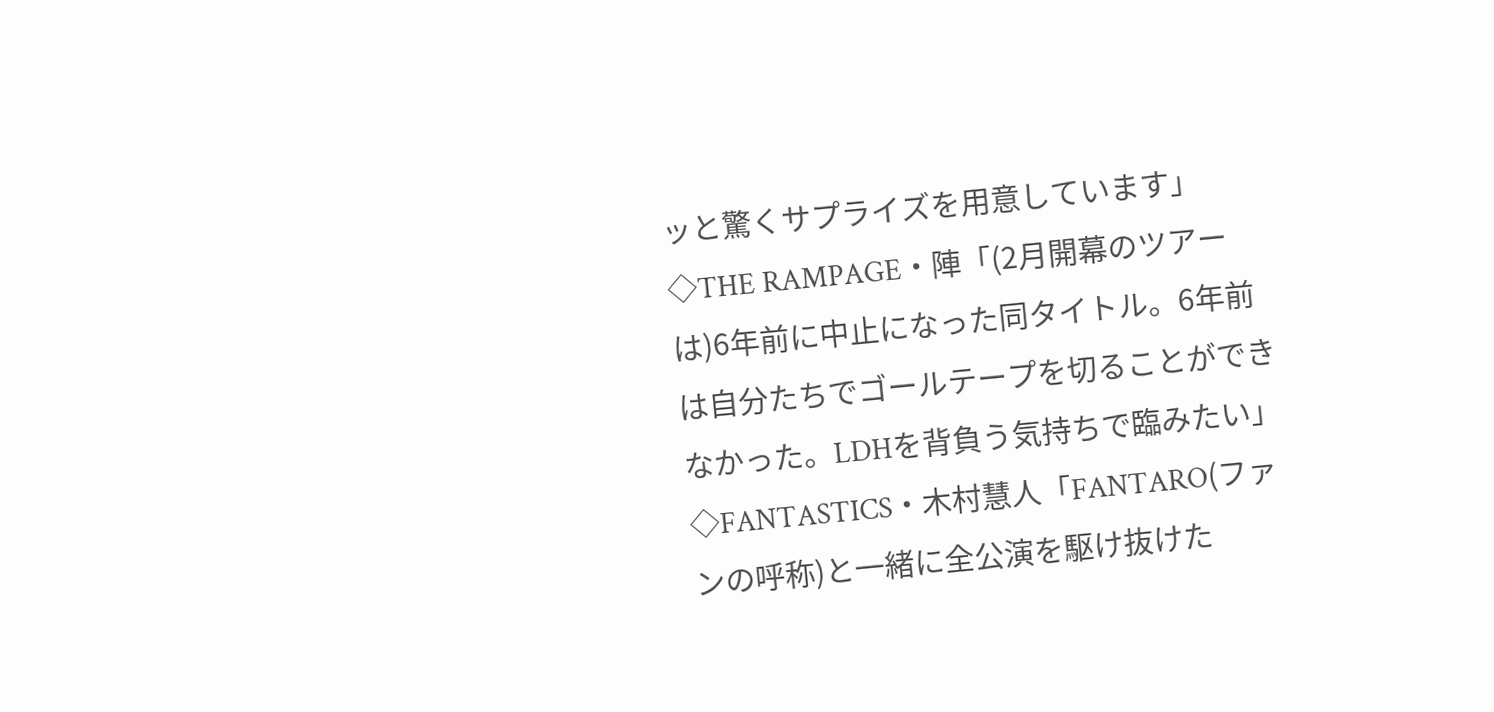ッと驚くサプライズを用意しています」
◇THE RAMPAGE・陣「(2月開幕のツアーは)6年前に中止になった同タイトル。6年前は自分たちでゴールテープを切ることができなかった。LDHを背負う気持ちで臨みたい」
◇FANTASTICS・木村慧人「FANTARO(ファンの呼称)と一緒に全公演を駆け抜けた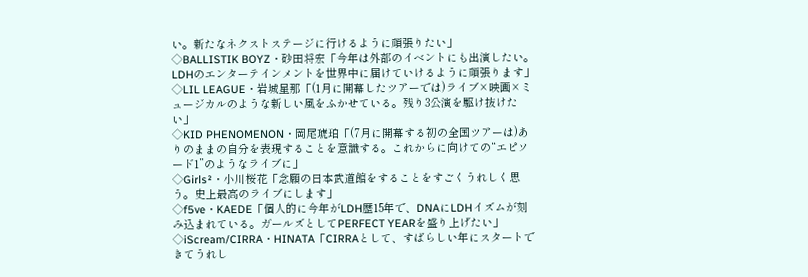い。新たなネクストステージに行けるように頑張りたい」
◇BALLISTIK BOYZ・砂田将宏「今年は外部のイベントにも出演したい。LDHのエンターテインメントを世界中に届けていけるように頑張ります」
◇LIL LEAGUE・岩城星那「(1月に開幕したツアーでは)ライブ×映画×ミュージカルのような新しい風をふかせている。残り3公演を駆け抜けたい」
◇KID PHENOMENON・岡尾琥珀「(7月に開幕する初の全国ツアーは)ありのままの自分を表現することを意識する。これからに向けての“エピソード1”のようなライブに」
◇Girls²・小川桜花「念願の日本武道館をすることをすごくうれしく思う。史上最高のライブにします」
◇f5ve・KAEDE「個人的に今年がLDH歴15年で、DNAにLDHイズムが刻み込まれている。ガールズとしてPERFECT YEARを盛り上げたい」
◇iScream/CIRRA・HINATA「CIRRAとして、すばらしい年にスタートできてうれし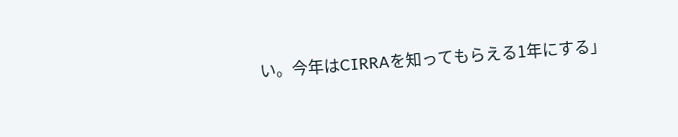い。今年はCIRRAを知ってもらえる1年にする」